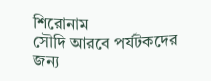শিরোনাম
সৌদি আরবে পর্যটকদের জন্য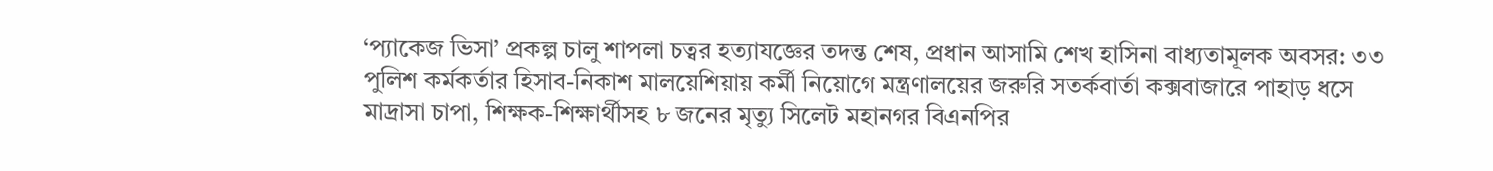‘প্যাকেজ ভিসা’ প্রকল্প চালু শাপলা চত্বর হত্যাযজ্ঞের তদন্ত শেষ, প্রধান আসামি শেখ হাসিনা বাধ্যতামূলক অবসর: ৩৩ পুলিশ কর্মকর্তার হিসাব-নিকাশ মালয়েশিয়ায় কর্মী নিয়োগে মন্ত্রণালয়ের জরুরি সতর্কবার্তা কক্সবাজারে পাহাড় ধসে মাদ্রাসা চাপা, শিক্ষক-শিক্ষার্থীসহ ৮ জনের মৃত্যু সিলেট মহানগর বিএনপির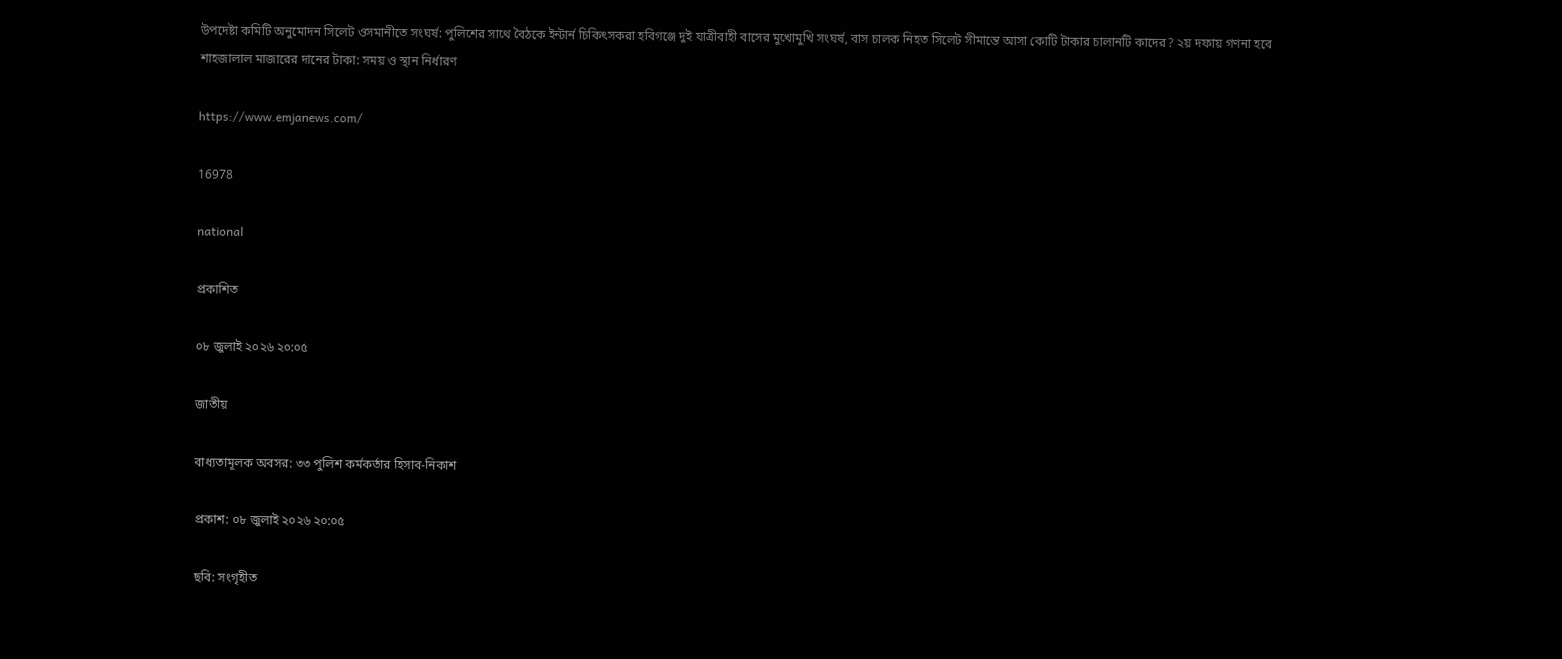উপদেষ্টা কমিটি অনুমোদন সিলেট ওসমানীতে সংঘর্ষ: পুলিশের সাথে বৈঠকে ইন্টার্ন চিকিৎসকরা হবিগঞ্জে দুই যাত্রীবাহী বাসের মুখোমুখি সংঘর্ষ, বাস চালক নিহত সিলেট সীমান্তে আসা কোটি টাকার চালানটি কাদের? ২য় দফায় গণনা হবে শাহজালাল মাজারের দানের টাকা: সময় ও স্থান নির্ধারণ

https://www.emjanews.com/

16978

national

প্রকাশিত

০৮ জুলাই ২০২৬ ২০:০৫

জাতীয়

বাধ্যতামূলক অবসর: ৩৩ পুলিশ কর্মকর্তার হিসাব-নিকাশ

প্রকাশ: ০৮ জুলাই ২০২৬ ২০:০৫

ছবি: সংগৃহীত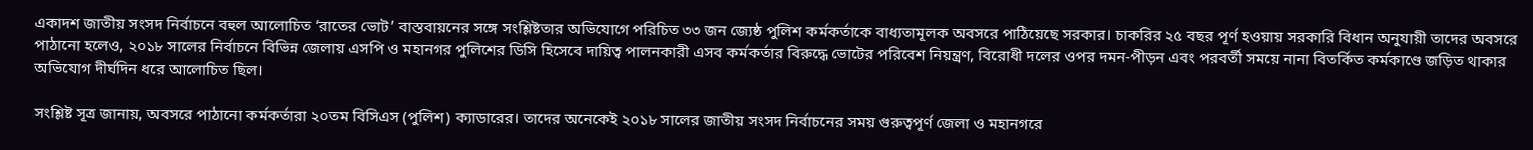একাদশ জাতীয় সংসদ নির্বাচনে বহুল আলোচিত ‘রাতের ভোট’ বাস্তবায়নের সঙ্গে সংশ্লিষ্টতার অভিযোগে পরিচিত ৩৩ জন জ্যেষ্ঠ পুলিশ কর্মকর্তাকে বাধ্যতামূলক অবসরে পাঠিয়েছে সরকার। চাকরির ২৫ বছর পূর্ণ হওয়ায় সরকারি বিধান অনুযায়ী তাদের অবসরে পাঠানো হলেও, ২০১৮ সালের নির্বাচনে বিভিন্ন জেলায় এসপি ও মহানগর পুলিশের ডিসি হিসেবে দায়িত্ব পালনকারী এসব কর্মকর্তার বিরুদ্ধে ভোটের পরিবেশ নিয়ন্ত্রণ, বিরোধী দলের ওপর দমন-পীড়ন এবং পরবর্তী সময়ে নানা বিতর্কিত কর্মকাণ্ডে জড়িত থাকার অভিযোগ দীর্ঘদিন ধরে আলোচিত ছিল।

সংশ্লিষ্ট সূত্র জানায়, অবসরে পাঠানো কর্মকর্তারা ২০তম বিসিএস (পুলিশ) ক্যাডারের। তাদের অনেকেই ২০১৮ সালের জাতীয় সংসদ নির্বাচনের সময় গুরুত্বপূর্ণ জেলা ও মহানগরে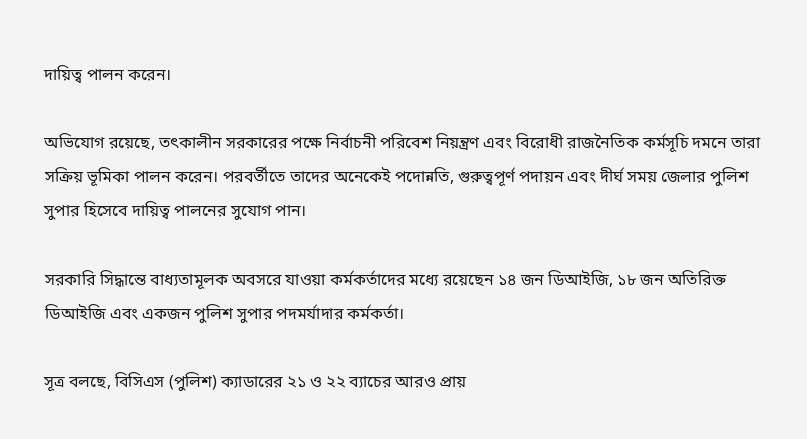দায়িত্ব পালন করেন।

অভিযোগ রয়েছে, তৎকালীন সরকারের পক্ষে নির্বাচনী পরিবেশ নিয়ন্ত্রণ এবং বিরোধী রাজনৈতিক কর্মসূচি দমনে তারা সক্রিয় ভূমিকা পালন করেন। পরবর্তীতে তাদের অনেকেই পদোন্নতি, গুরুত্বপূর্ণ পদায়ন এবং দীর্ঘ সময় জেলার পুলিশ সুপার হিসেবে দায়িত্ব পালনের সুযোগ পান।

সরকারি সিদ্ধান্তে বাধ্যতামূলক অবসরে যাওয়া কর্মকর্তাদের মধ্যে রয়েছেন ১৪ জন ডিআইজি, ১৮ জন অতিরিক্ত ডিআইজি এবং একজন পুলিশ সুপার পদমর্যাদার কর্মকর্তা।

সূত্র বলছে, বিসিএস (পুলিশ) ক্যাডারের ২১ ও ২২ ব্যাচের আরও প্রায়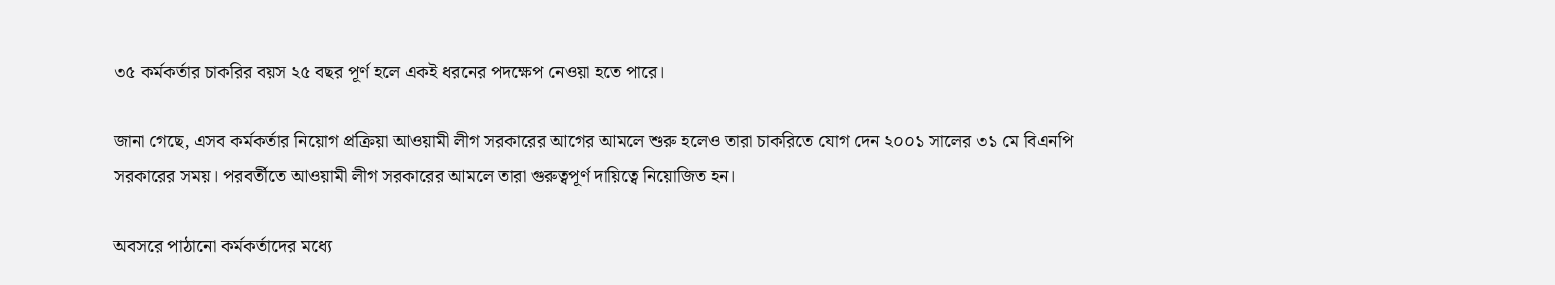৩৫ কর্মকর্তার চাকরির বয়স ২৫ বছর পূর্ণ হলে একই ধরনের পদক্ষেপ নেওয়া হতে পারে।

জানা গেছে, এসব কর্মকর্তার নিয়োগ প্রক্রিয়া আওয়ামী লীগ সরকারের আগের আমলে শুরু হলেও তারা চাকরিতে যোগ দেন ২০০১ সালের ৩১ মে বিএনপি সরকারের সময়। পরবর্তীতে আওয়ামী লীগ সরকারের আমলে তারা গুরুত্বপূর্ণ দায়িত্বে নিয়োজিত হন।

অবসরে পাঠানো কর্মকর্তাদের মধ্যে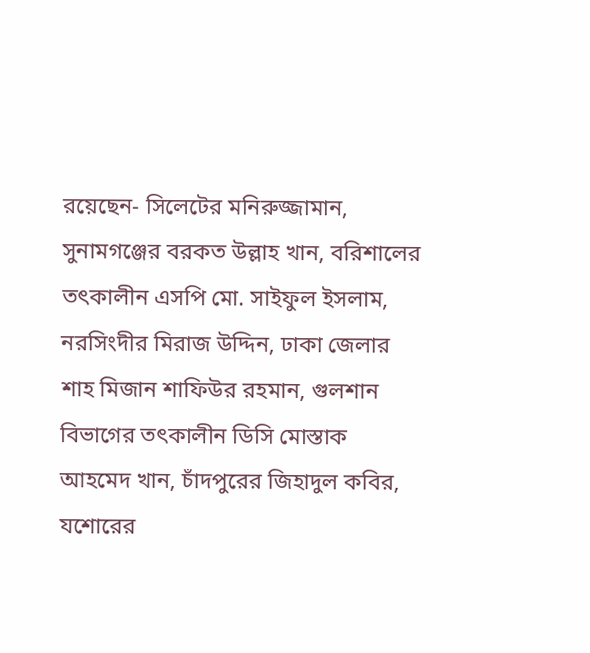রয়েছেন- সিলেটের মনিরুজ্জামান, সুনামগঞ্জের বরকত উল্লাহ খান, বরিশালের তৎকালীন এসপি মো. সাইফুল ইসলাম, নরসিংদীর মিরাজ উদ্দিন, ঢাকা জেলার শাহ মিজান শাফিউর রহমান, গুলশান বিভাগের তৎকালীন ডিসি মোস্তাক আহমেদ খান, চাঁদপুরের জিহাদুল কবির, যশোরের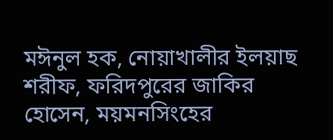মঈনুল হক, নোয়াখালীর ইলয়াছ শরীফ, ফরিদপুরের জাকির হোসেন, ময়মনসিংহের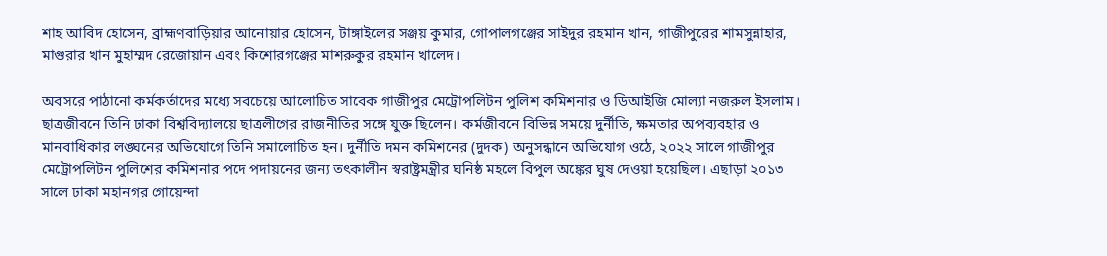শাহ আবিদ হোসেন, ব্রাহ্মণবাড়িয়ার আনোয়ার হোসেন, টাঙ্গাইলের সঞ্জয় কুমার, গোপালগঞ্জের সাইদুর রহমান খান, গাজীপুরের শামসুন্নাহার, মাগুরার খান মুহাম্মদ রেজোয়ান এবং কিশোরগঞ্জের মাশরুকুর রহমান খালেদ।

অবসরে পাঠানো কর্মকর্তাদের মধ্যে সবচেয়ে আলোচিত সাবেক গাজীপুর মেট্রোপলিটন পুলিশ কমিশনার ও ডিআইজি মোল্যা নজরুল ইসলাম। ছাত্রজীবনে তিনি ঢাকা বিশ্ববিদ্যালয়ে ছাত্রলীগের রাজনীতির সঙ্গে যুক্ত ছিলেন। কর্মজীবনে বিভিন্ন সময়ে দুর্নীতি, ক্ষমতার অপব্যবহার ও মানবাধিকার লঙ্ঘনের অভিযোগে তিনি সমালোচিত হন। দুর্নীতি দমন কমিশনের (দুদক) অনুসন্ধানে অভিযোগ ওঠে, ২০২২ সালে গাজীপুর মেট্রোপলিটন পুলিশের কমিশনার পদে পদায়নের জন্য তৎকালীন স্বরাষ্ট্রমন্ত্রীর ঘনিষ্ঠ মহলে বিপুল অঙ্কের ঘুষ দেওয়া হয়েছিল। এছাড়া ২০১৩ সালে ঢাকা মহানগর গোয়েন্দা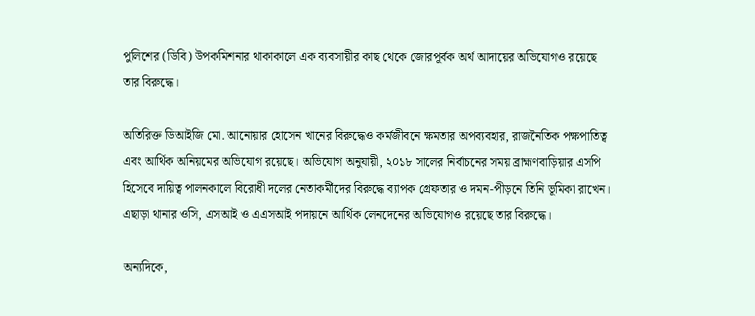পুলিশের (ডিবি) উপকমিশনার থাকাকালে এক ব্যবসায়ীর কাছ থেকে জোরপূর্বক অর্থ আদায়ের অভিযোগও রয়েছে তার বিরুদ্ধে।

অতিরিক্ত ডিআইজি মো. আনোয়ার হোসেন খানের বিরুদ্ধেও কর্মজীবনে ক্ষমতার অপব্যবহার, রাজনৈতিক পক্ষপাতিত্ব এবং আর্থিক অনিয়মের অভিযোগ রয়েছে। অভিযোগ অনুযায়ী, ২০১৮ সালের নির্বাচনের সময় ব্রাহ্মণবাড়িয়ার এসপি হিসেবে দায়িত্ব পালনকালে বিরোধী দলের নেতাকর্মীদের বিরুদ্ধে ব্যাপক গ্রেফতার ও দমন-পীড়নে তিনি ভূমিকা রাখেন। এছাড়া থানার ওসি, এসআই ও এএসআই পদায়নে আর্থিক লেনদেনের অভিযোগও রয়েছে তার বিরুদ্ধে।

অন্যদিকে,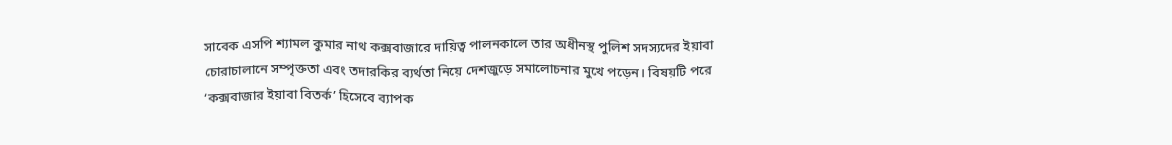সাবেক এসপি শ্যামল কুমার নাথ কক্সবাজারে দায়িত্ব পালনকালে তার অধীনস্থ পুলিশ সদস্যদের ইয়াবা চোরাচালানে সম্পৃক্ততা এবং তদারকির ব্যর্থতা নিয়ে দেশজুড়ে সমালোচনার মুখে পড়েন। বিষয়টি পরে ‘কক্সবাজার ইয়াবা বিতর্ক’ হিসেবে ব্যাপক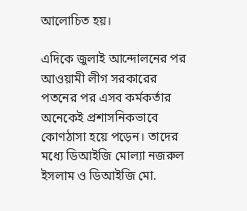আলোচিত হয়।

এদিকে জুলাই আন্দোলনের পর আওয়ামী লীগ সরকারের পতনের পর এসব কর্মকর্তার অনেকেই প্রশাসনিকভাবে কোণঠাসা হয়ে পড়েন। তাদের মধ্যে ডিআইজি মোল্যা নজরুল ইসলাম ও ডিআইজি মো.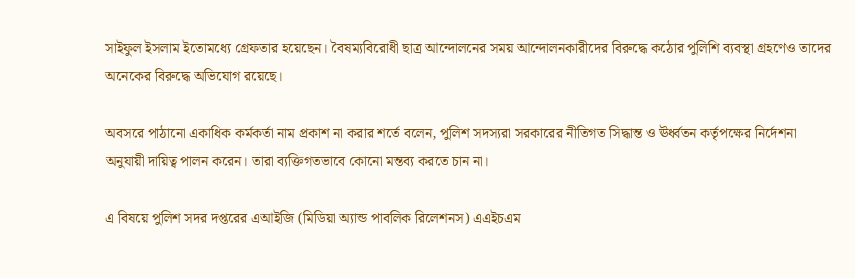সাইফুল ইসলাম ইতোমধ্যে গ্রেফতার হয়েছেন। বৈষম্যবিরোধী ছাত্র আন্দোলনের সময় আন্দোলনকারীদের বিরুদ্ধে কঠোর পুলিশি ব্যবস্থা গ্রহণেও তাদের অনেকের বিরুদ্ধে অভিযোগ রয়েছে।

অবসরে পাঠানো একাধিক কর্মকর্তা নাম প্রকাশ না করার শর্তে বলেন, পুলিশ সদস্যরা সরকারের নীতিগত সিদ্ধান্ত ও ঊর্ধ্বতন কর্তৃপক্ষের নির্দেশনা অনুযায়ী দায়িত্ব পালন করেন। তারা ব্যক্তিগতভাবে কোনো মন্তব্য করতে চান না।

এ বিষয়ে পুলিশ সদর দপ্তরের এআইজি (মিডিয়া অ্যান্ড পাবলিক রিলেশনস) এএইচএম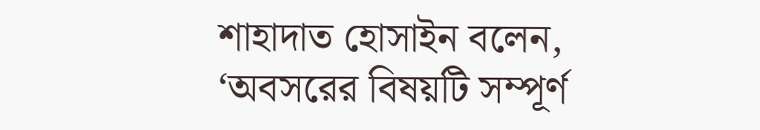শাহাদাত হোসাইন বলেন, ‘অবসরের বিষয়টি সম্পূর্ণ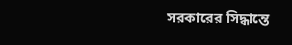সরকারের সিদ্ধান্তে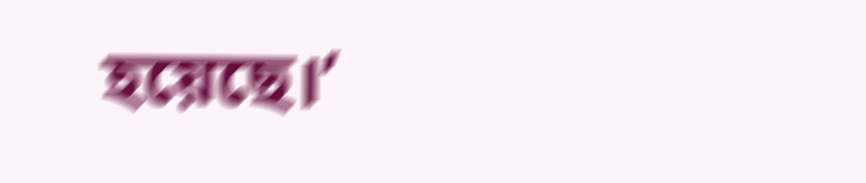হয়েছে।’